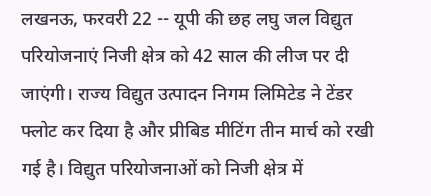लखनऊ, फरवरी 22 -- यूपी की छह लघु जल विद्युत परियोजनाएं निजी क्षेत्र को 42 साल की लीज पर दी जाएंगी। राज्य विद्युत उत्पादन निगम लिमिटेड ने टेंडर फ्लोट कर दिया है और प्रीबिड मीटिंग तीन मार्च को रखी गई है। विद्युत परियोजनाओं को निजी क्षेत्र में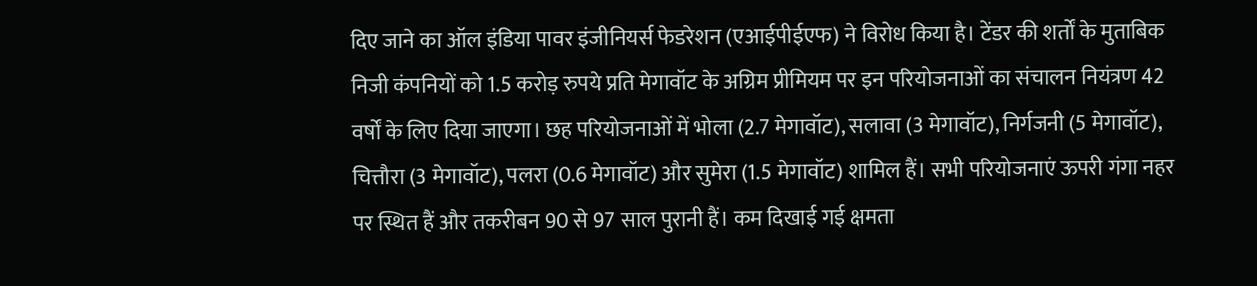दिए जाने का ऑल इंडिया पावर इंजीनियर्स फेडरेशन (एआईपीईएफ) ने विरोध किया है। टेंडर की शर्तों के मुताबिक निजी कंपनियों को 1.5 करोड़ रुपये प्रति मेगावॉट के अग्रिम प्रीमियम पर इन परियोजनाओं का संचालन नियंत्रण 42 वर्षों के लिए दिया जाएगा। छह परियोजनाओं में भोला (2.7 मेगावॉट), सलावा (3 मेगावॉट), निर्गजनी (5 मेगावॉट), चित्तौरा (3 मेगावॉट), पलरा (0.6 मेगावॉट) और सुमेरा (1.5 मेगावॉट) शामिल हैं। सभी परियोजनाएं ऊपरी गंगा नहर पर स्थित हैं और तकरीबन 90 से 97 साल पुरानी हैं। कम दिखाई गई क्षमता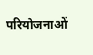परियोजनाओं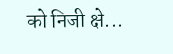को निजी क्षे...